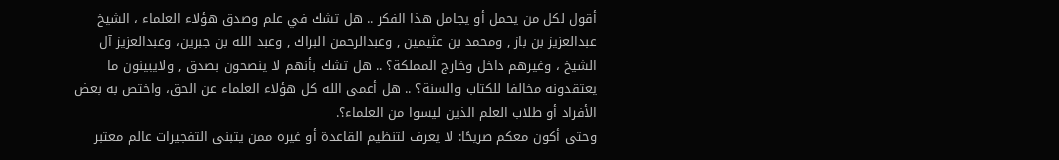أقول لكل من يحمل أو يجامل هذا الفكر .. هل تشك في علم وصدق هؤلاء العلماء ، الشيخ عبدالعزيز بن باز , ومحمد بن عثيمين , وعبدالرحمن البراك , وعبد الله بن جبرين، وعبدالعزيز آل الشيخ ، وغيرهم داخل وخارج المملكة؟ .. هل تشك بأنهم لا ينصحون بصدق , ولايبينون ما يعتقدونه مخالفا للكتاب والسنة؟ .. هل أعمى الله كل هؤلاء العلماء عن الحق، واختص به بعض الأفراد أو طلاب العلم الذين ليسوا من العلماء؟.
وحتى أكون معكم صريحًا: لا يعرف لتنظيم القاعدة أو غيره ممن يتبنى التفجيرات عالم معتبر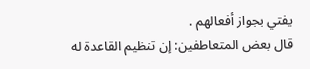يفتي بجواز أفعالهم .
قال بعض المتعاطفين: إن تنظيم القاعدة له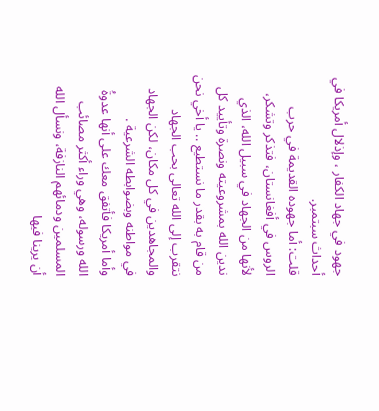جهود في جهاد الكفار ، وإذلال أمريكا في أحداث سبتمبر.
قلت: أما جهوده القديمة في حرب الروس في أفغانستان، فتذكر وتشكر، لأنها من الجهاد في سبيل الله، الذي ندين الله بمشروعيته ونصرة وتأييد كل من قام به بقدر ما نستطيع .. يا أخي نحن نتقرب إلى الله تعالى بحب الجهاد والمجاهدين في كل مكان، لكن الجهاد في مواطنه وبضوابطه الشرعية .
وأما أمريكا فأتفق معك على أنها عدوةُ الله ورسوله، وهي وراء أكثر مصائب المسلمين ودمائهم النازفة، ونسأل الله أن يرينا فيها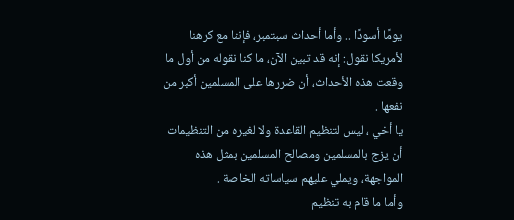يومًا أسودًا .. وأما أحداث سبتمبر، فإننا مع كرهنا لأمريكا نقول: إنه قد تبين الآن، ما كنا نقوله من أول ما وقعت هذه الأحداث، أن ضررها على المسلمين أكبر من نفعها .
يا أخي ، ليس لتنظيم القاعدة ولا لغيره من التنظيمات أن يزج بالمسلمين ومصالح المسلمين بمثل هذه المواجهة، ويملي عليهم سياساته الخاصة .
وأما ما قام به تنظيم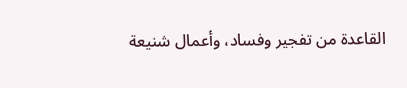القاعدة من تفجير وفساد، وأعمال شنيعة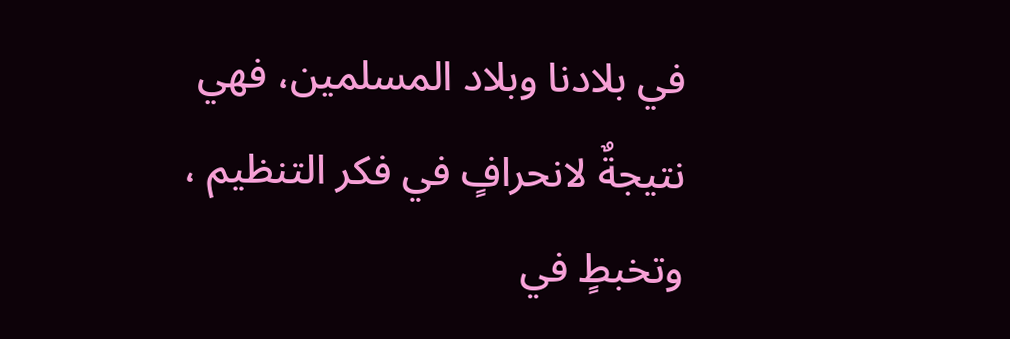في بلادنا وبلاد المسلمين، فهي نتيجةٌ لانحرافٍ في فكر التنظيم ، وتخبطٍ في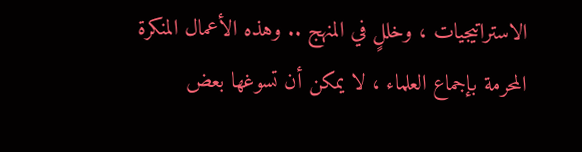الاستراتيجيات ، وخللٍ في المنهج .. وهذه الأعمال المنكرة المحرمة بإجماع العلماء ، لا يمكن أن تسوغها بعض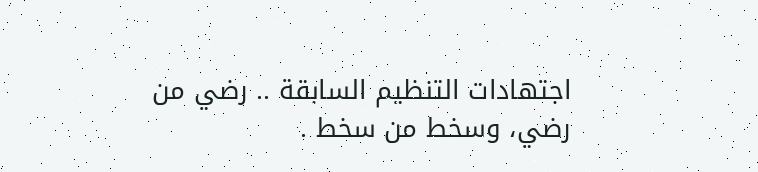اجتهادات التنظيم السابقة .. رضي من رضي، وسخط من سخط .